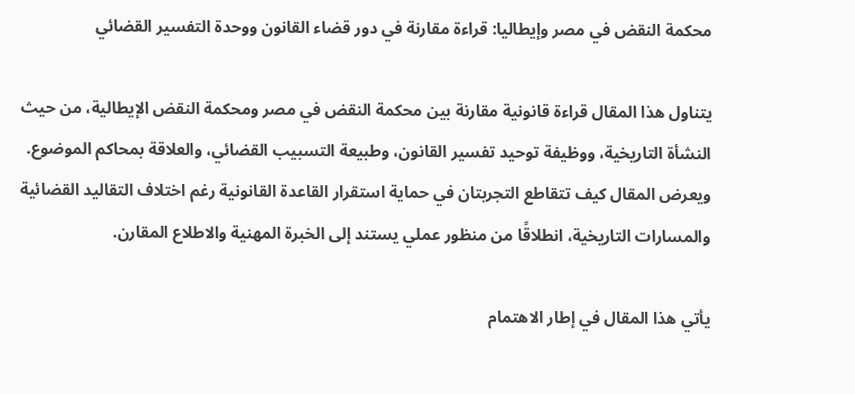محكمة النقض في مصر وإيطاليا: قراءة مقارنة في دور قضاء القانون ووحدة التفسير القضائي

يتناول هذا المقال قراءة قانونية مقارنة بين محكمة النقض في مصر ومحكمة النقض الإيطالية، من حيث النشأة التاريخية، ووظيفة توحيد تفسير القانون، وطبيعة التسبيب القضائي، والعلاقة بمحاكم الموضوع. ويعرض المقال كيف تتقاطع التجربتان في حماية استقرار القاعدة القانونية رغم اختلاف التقاليد القضائية والمسارات التاريخية، انطلاقًا من منظور عملي يستند إلى الخبرة المهنية والاطلاع المقارن.

يأتي هذا المقال في إطار الاهتمام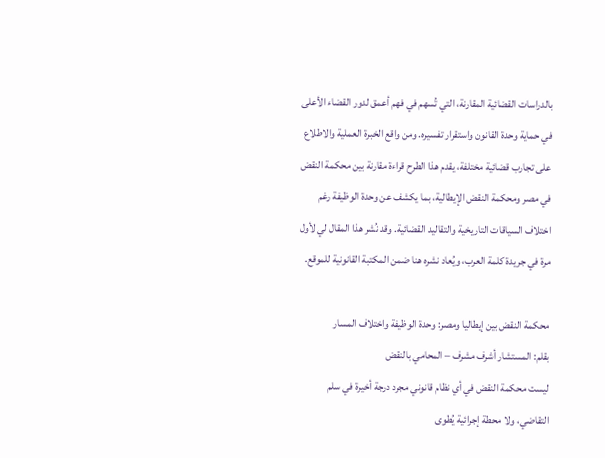بالدراسات القضائية المقارنة، التي تُسهم في فهم أعمق لدور القضاء الأعلى في حماية وحدة القانون واستقرار تفسيره. ومن واقع الخبرة العملية والاطلاع على تجارب قضائية مختلفة، يقدم هذا الطرح قراءة مقارنة بين محكمة النقض في مصر ومحكمة النقض الإيطالية، بما يكشف عن وحدة الوظيفة رغم اختلاف السياقات التاريخية والتقاليد القضائية. وقد نُشر هذا المقال لي لأول مرة في جريدة كلمة العرب، ويُعاد نشره هنا ضمن المكتبة القانونية للموقع.

محكمة النقض بين إيطاليا ومصر: وحدة الوظيفة واختلاف المسار
بقلم: المستشار أشرف مشرف – المحامي بالنقض
ليست محكمة النقض في أي نظام قانوني مجرد درجة أخيرة في سلم التقاضي، ولا محطة إجرائية يُطوى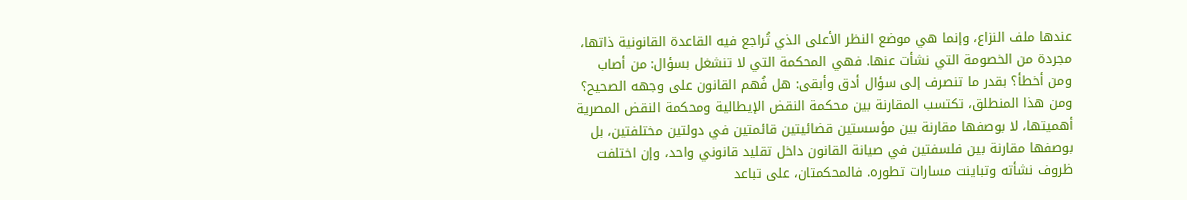عندها ملف النزاع، وإنما هي موضع النظر الأعلى الذي تُراجع فيه القاعدة القانونية ذاتها، مجردة من الخصومة التي نشأت عنها. فهي المحكمة التي لا تنشغل بسؤال: من أصاب ومن أخطأ؟ بقدر ما تنصرف إلى سؤال أدق وأبقى: هل فُهم القانون على وجهه الصحيح؟
ومن هذا المنطلق، تكتسب المقارنة بين محكمة النقض الإيطالية ومحكمة النقض المصرية أهميتها، لا بوصفها مقارنة بين مؤسستين قضائيتين قائمتين في دولتين مختلفتين، بل بوصفها مقارنة بين فلسفتين في صيانة القانون داخل تقليد قانوني واحد، وإن اختلفت ظروف نشأته وتباينت مسارات تطوره. فالمحكمتان، على تباعد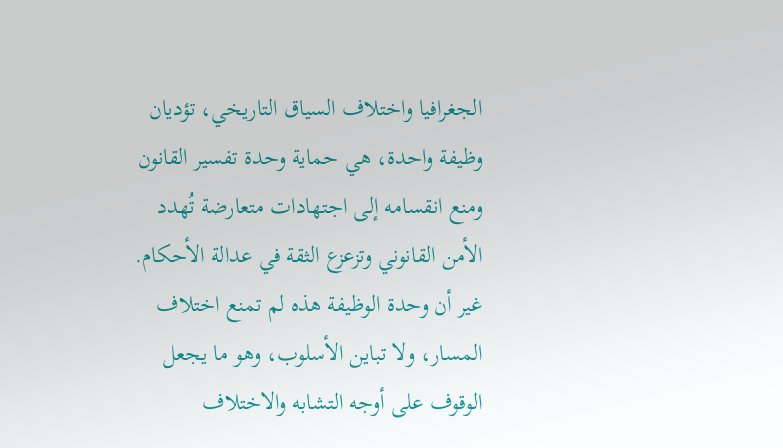الجغرافيا واختلاف السياق التاريخي، تؤديان وظيفة واحدة، هي حماية وحدة تفسير القانون ومنع انقسامه إلى اجتهادات متعارضة تُهدد الأمن القانوني وتزعزع الثقة في عدالة الأحكام. غير أن وحدة الوظيفة هذه لم تمنع اختلاف المسار، ولا تباين الأسلوب، وهو ما يجعل الوقوف على أوجه التشابه والاختلاف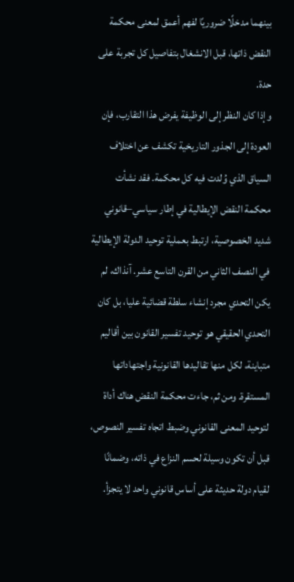بينهما مدخلًا ضروريًا لفهم أعمق لمعنى محكمة النقض ذاتها، قبل الانشغال بتفاصيل كل تجربة على حدة.
وإذا كان النظر إلى الوظيفة يفرض هذا التقارب، فإن العودة إلى الجذور التاريخية تكشف عن اختلاف السياق الذي وُلدت فيه كل محكمة. فقد نشأت محكمة النقض الإيطالية في إطار سياسي–قانوني شديد الخصوصية، ارتبط بعملية توحيد الدولة الإيطالية في النصف الثاني من القرن التاسع عشر. آنذاك، لم يكن التحدي مجرد إنشاء سلطة قضائية عليا، بل كان التحدي الحقيقي هو توحيد تفسير القانون بين أقاليم متباينة، لكل منها تقاليدها القانونية واجتهاداتها المستقرة. ومن ثم، جاءت محكمة النقض هناك أداة لتوحيد المعنى القانوني وضبط اتجاه تفسير النصوص، قبل أن تكون وسيلة لحسم النزاع في ذاته، وضمانًا لقيام دولة حديثة على أساس قانوني واحد لا يتجزأ.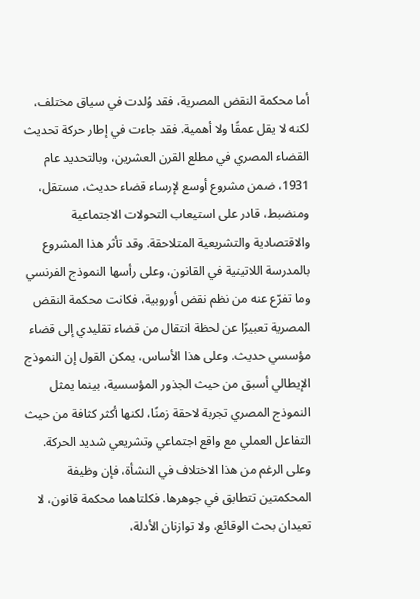أما محكمة النقض المصرية، فقد وُلدت في سياق مختلف، لكنه لا يقل عمقًا ولا أهمية. فقد جاءت في إطار حركة تحديث القضاء المصري في مطلع القرن العشرين، وبالتحديد عام 1931، ضمن مشروع أوسع لإرساء قضاء حديث، مستقل، ومنضبط، قادر على استيعاب التحولات الاجتماعية والاقتصادية والتشريعية المتلاحقة. وقد تأثر هذا المشروع بالمدرسة اللاتينية في القانون، وعلى رأسها النموذج الفرنسي وما تفرّع عنه من نظم نقض أوروبية، فكانت محكمة النقض المصرية تعبيرًا عن لحظة انتقال من قضاء تقليدي إلى قضاء مؤسسي حديث. وعلى هذا الأساس، يمكن القول إن النموذج الإيطالي أسبق من حيث الجذور المؤسسية، بينما يمثل النموذج المصري تجربة لاحقة زمنًا، لكنها أكثر كثافة من حيث التفاعل العملي مع واقع اجتماعي وتشريعي شديد الحركة.
وعلى الرغم من هذا الاختلاف في النشأة، فإن وظيفة المحكمتين تتطابق في جوهرها. فكلتاهما محكمة قانون، لا تعيدان بحث الوقائع، ولا توازنان الأدلة،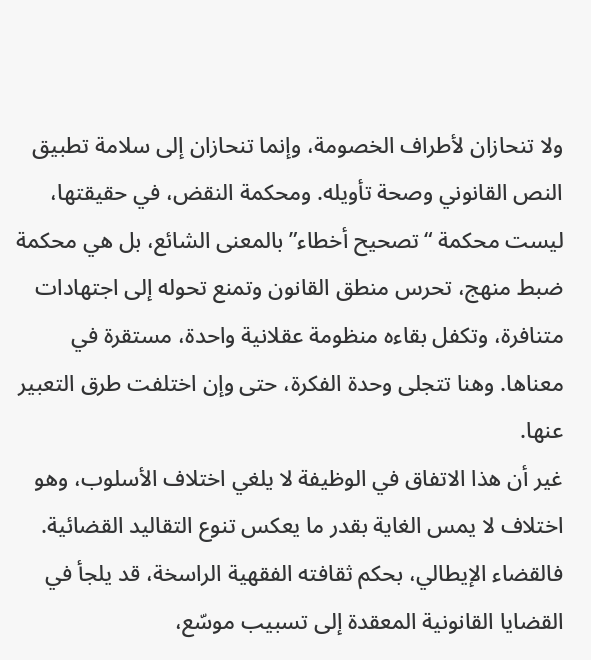ولا تنحازان لأطراف الخصومة، وإنما تنحازان إلى سلامة تطبيق النص القانوني وصحة تأويله. ومحكمة النقض، في حقيقتها، ليست محكمة “تصحيح أخطاء” بالمعنى الشائع، بل هي محكمة ضبط منهج، تحرس منطق القانون وتمنع تحوله إلى اجتهادات متنافرة، وتكفل بقاءه منظومة عقلانية واحدة، مستقرة في معناها. وهنا تتجلى وحدة الفكرة، حتى وإن اختلفت طرق التعبير عنها.
غير أن هذا الاتفاق في الوظيفة لا يلغي اختلاف الأسلوب، وهو اختلاف لا يمس الغاية بقدر ما يعكس تنوع التقاليد القضائية. فالقضاء الإيطالي، بحكم ثقافته الفقهية الراسخة، قد يلجأ في القضايا القانونية المعقدة إلى تسبيب موسّع،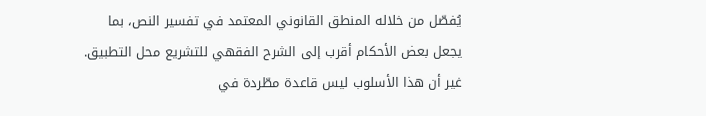يُفصّل من خلاله المنطق القانوني المعتمد في تفسير النص، بما يجعل بعض الأحكام أقرب إلى الشرح الفقهي للتشريع محل التطبيق. غير أن هذا الأسلوب ليس قاعدة مطّردة في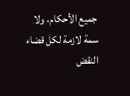جميع الأحكام، ولا سمة لازمة لكل قضاء النقض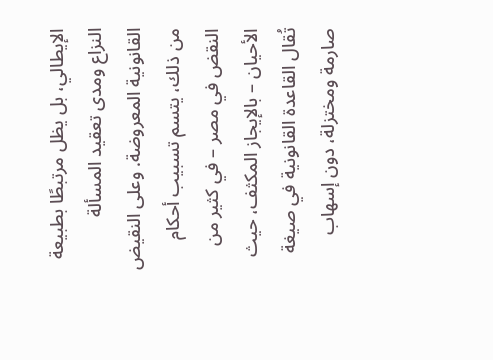الإيطالي، بل يظل مرتبطًا بطبيعة النزاع ومدى تعقيد المسألة القانونية المعروضة. وعلى النقيض من ذلك، يتسم تسبيب أحكام النقض في مصر – في كثير من الأحيان – بالإيجاز المكثف، حيث تُقال القاعدة القانونية في صيغة صارمة ومختزلة، دون إسهاب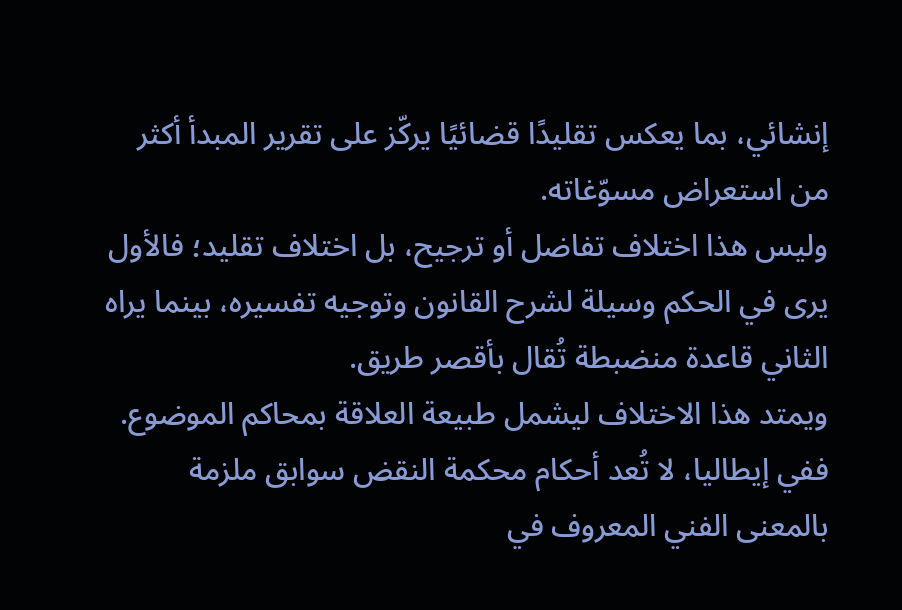إنشائي، بما يعكس تقليدًا قضائيًا يركّز على تقرير المبدأ أكثر من استعراض مسوّغاته.
وليس هذا اختلاف تفاضل أو ترجيح، بل اختلاف تقليد؛ فالأول يرى في الحكم وسيلة لشرح القانون وتوجيه تفسيره، بينما يراه الثاني قاعدة منضبطة تُقال بأقصر طريق.
ويمتد هذا الاختلاف ليشمل طبيعة العلاقة بمحاكم الموضوع. ففي إيطاليا، لا تُعد أحكام محكمة النقض سوابق ملزمة بالمعنى الفني المعروف في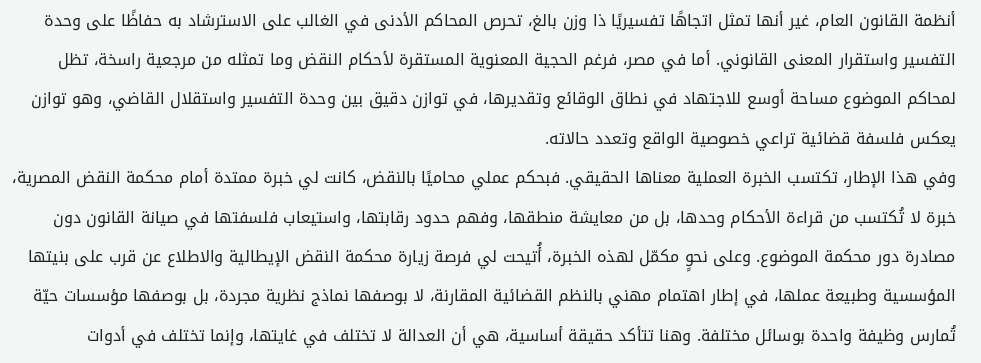أنظمة القانون العام، غير أنها تمثل اتجاهًا تفسيريًا ذا وزن بالغ، تحرص المحاكم الأدنى في الغالب على الاسترشاد به حفاظًا على وحدة التفسير واستقرار المعنى القانوني. أما في مصر، فرغم الحجية المعنوية المستقرة لأحكام النقض وما تمثله من مرجعية راسخة، تظل لمحاكم الموضوع مساحة أوسع للاجتهاد في نطاق الوقائع وتقديرها، في توازن دقيق بين وحدة التفسير واستقلال القاضي، وهو توازن يعكس فلسفة قضائية تراعي خصوصية الواقع وتعدد حالاته.
وفي هذا الإطار، تكتسب الخبرة العملية معناها الحقيقي. فبحكم عملي محاميًا بالنقض، كانت لي خبرة ممتدة أمام محكمة النقض المصرية، خبرة لا تُكتسب من قراءة الأحكام وحدها، بل من معايشة منطقها، وفهم حدود رقابتها، واستيعاب فلسفتها في صيانة القانون دون مصادرة دور محكمة الموضوع. وعلى نحوٍ مكمّل لهذه الخبرة، أُتيحت لي فرصة زيارة محكمة النقض الإيطالية والاطلاع عن قرب على بنيتها المؤسسية وطبيعة عملها، في إطار اهتمام مهني بالنظم القضائية المقارنة، لا بوصفها نماذج نظرية مجردة، بل بوصفها مؤسسات حيّة تُمارس وظيفة واحدة بوسائل مختلفة. وهنا تتأكد حقيقة أساسية، هي أن العدالة لا تختلف في غايتها، وإنما تختلف في أدوات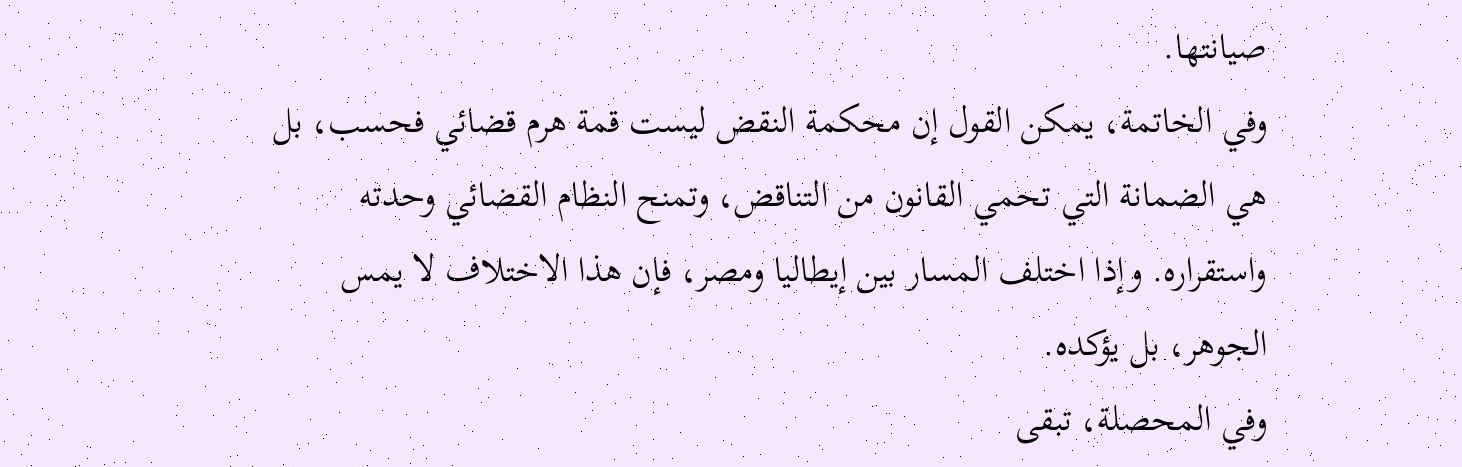صيانتها.
وفي الخاتمة، يمكن القول إن محكمة النقض ليست قمة هرم قضائي فحسب، بل هي الضمانة التي تحمي القانون من التناقض، وتمنح النظام القضائي وحدته واستقراره. وإذا اختلف المسار بين إيطاليا ومصر، فإن هذا الاختلاف لا يمس الجوهر، بل يؤكده.
وفي المحصلة، تبقى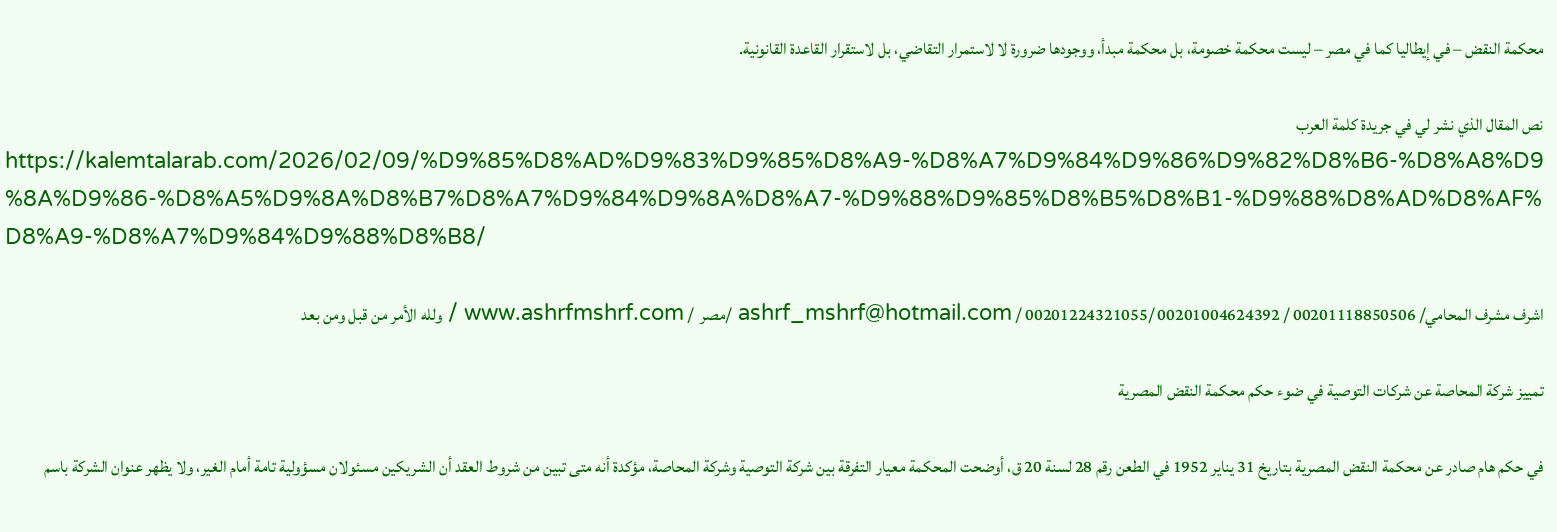محكمة النقض – في إيطاليا كما في مصر – ليست محكمة خصومة، بل محكمة مبدأ، ووجودها ضرورة لا لاستمرار التقاضي، بل لاستقرار القاعدة القانونية.

نص المقال الذي نشر لي في جريدة كلمة العرب
https://kalemtalarab.com/2026/02/09/%D9%85%D8%AD%D9%83%D9%85%D8%A9-%D8%A7%D9%84%D9%86%D9%82%D8%B6-%D8%A8%D9%8A%D9%86-%D8%A5%D9%8A%D8%B7%D8%A7%D9%84%D9%8A%D8%A7-%D9%88%D9%85%D8%B5%D8%B1-%D9%88%D8%AD%D8%AF%D8%A9-%D8%A7%D9%84%D9%88%D8%B8/

اشرف مشرف المحامي/ 00201118850506 / 00201004624392 /00201224321055 / ashrf_mshrf@hotmail.com /مصر  / www.ashrfmshrf.com / ولله الأمر من قبل ومن بعد

تمييز شركة المحاصة عن شركات التوصية في ضوء حكم محكمة النقض المصرية

في حكم هام صادر عن محكمة النقض المصرية بتاريخ 31 يناير 1952 في الطعن رقم 28 لسنة 20 ق، أوضحت المحكمة معيار التفرقة بين شركة التوصية وشركة المحاصة، مؤكدة أنه متى تبين من شروط العقد أن الشريكين مسئولان مسؤولية تامة أمام الغير، ولا يظهر عنوان الشركة باسم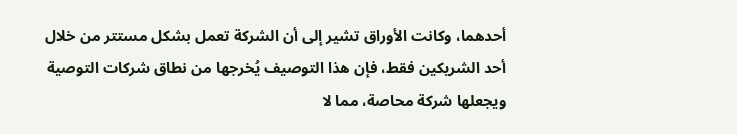أحدهما، وكانت الأوراق تشير إلى أن الشركة تعمل بشكل مستتر من خلال أحد الشريكين فقط، فإن هذا التوصيف يُخرجها من نطاق شركات التوصية ويجعلها شركة محاصة، مما لا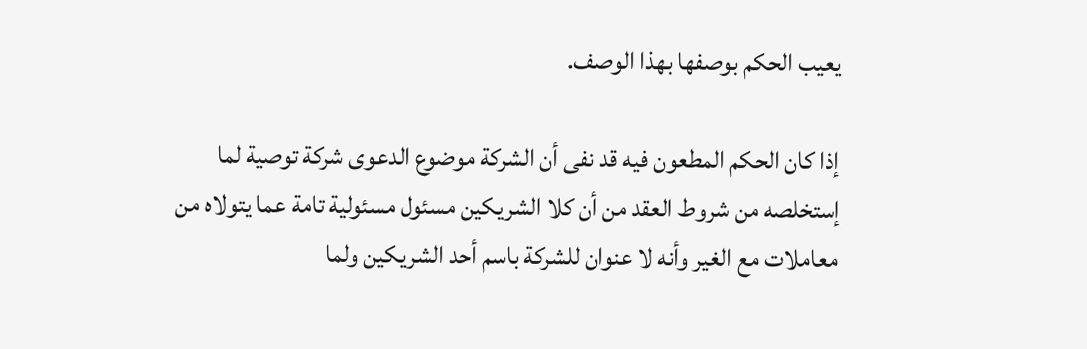يعيب الحكم بوصفها بهذا الوصف.

إذا كان الحكم المطعون فيه قد نفى أن الشركة موضوع الدعوى شركة توصية لما إستخلصه من شروط العقد من أن كلا الشريكين مسئول مسئولية تامة عما يتولاه من معاملات مع الغير وأنه لا عنوان للشركة باسم أحد الشريكين ولما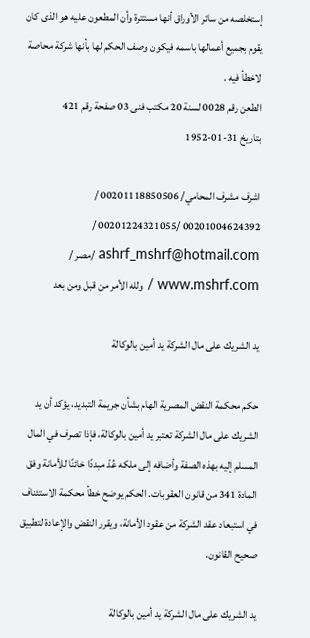إستخلصه من سائر الأوراق أنها مستترة وأن المطعون عليه هو الذى كان يقوم بجميع أعمالها باسمه فيكون وصف الحكم لها بأنها شركة محاصة لاخطأ فيه .
الطعن رقم 0028 لسنة 20 مكتب فنى 03 صفحة رقم 421
بتاريخ 31-01-1952

اشرف مشرف المحامي/ 00201118850506 / 00201004624392 /00201224321055 / ashrf_mshrf@hotmail.com /مصر / www.mshrf.com / ولله الأمر من قبل ومن بعد

يد الشريك على مال الشركة يد أمين بالوكالة

حكم محكمة النقض المصرية الهام بشأن جريمة التبديد، يؤكد أن يد الشريك على مال الشركة تعتبر يد أمين بالوكالة، فإذا تصرف في المال المسلم إليه بهذه الصفة وأضافه إلى ملكه عُدّ مبددًا خائنًا للأمانة وفق المادة 341 من قانون العقوبات. الحكم يوضح خطأ محكمة الاستئناف في استبعاد عقد الشركة من عقود الأمانة، ويقرر النقض والإعادة لتطبيق صحيح القانون.

يد الشريك على مال الشركة يد أمين بالوكالة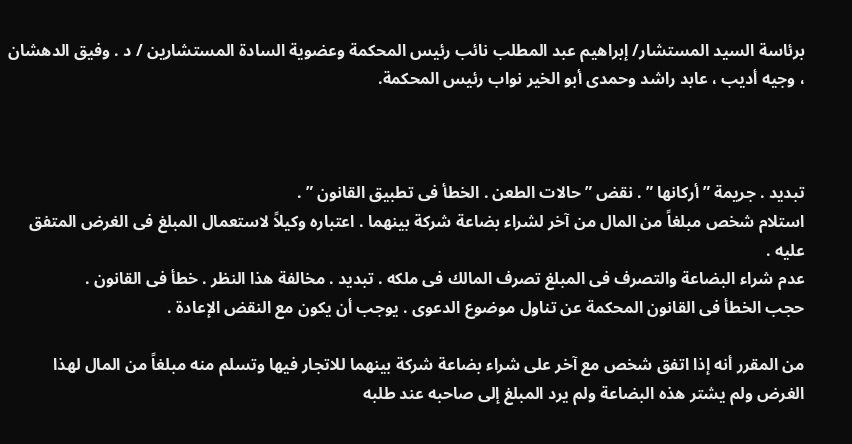برئاسة السيد المستشار/ إبراهيم عبد المطلب نائب رئيس المحكمة وعضوية السادة المستشارين / د . وفيق الدهشان ، وجيه أديب ، عابد راشد وحمدى أبو الخير نواب رئيس المحكمة.



تبديد . جريمة ” أركانها ” . نقض ” حالات الطعن . الخطأ فى تطبيق القانون ” .
استلام شخص مبلغاً من المال من آخر لشراء بضاعة شركة بينهما . اعتباره وكيلاً لاستعمال المبلغ فى الغرض المتفق عليه .
عدم شراء البضاعة والتصرف فى المبلغ تصرف المالك فى ملكه . تبديد . مخالفة هذا النظر . خطأ فى القانون .
حجب الخطأ فى القانون المحكمة عن تناول موضوع الدعوى . يوجب أن يكون مع النقض الإعادة .

من المقرر أنه إذا اتفق شخص مع آخر على شراء بضاعة شركة بينهما للاتجار فيها وتسلم منه مبلغاً من المال لهذا الغرض ولم يشتر هذه البضاعة ولم يرد المبلغ إلى صاحبه عند طلبه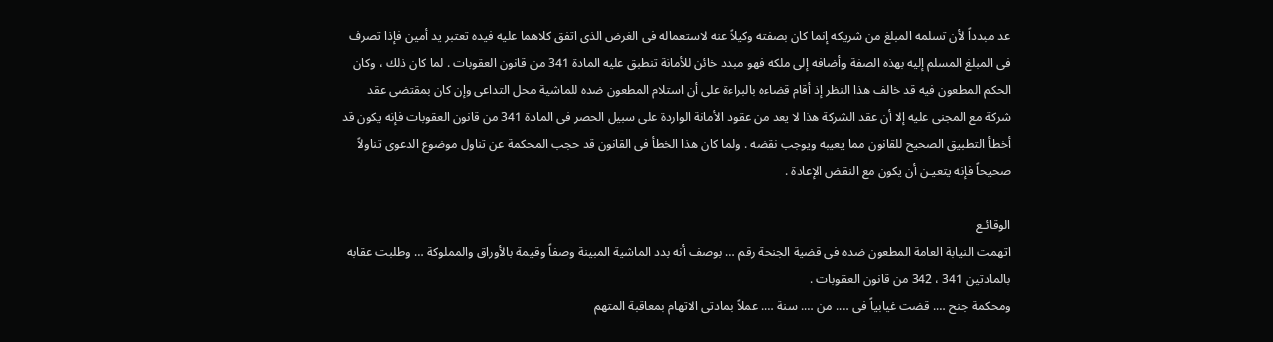عد مبدداً لأن تسلمه المبلغ من شريكه إنما كان بصفته وكيلاً عنه لاستعماله فى الغرض الذى اتفق كلاهما عليه فيده تعتبر يد أمين فإذا تصرف فى المبلغ المسلم إليه بهذه الصفة وأضافه إلى ملكه فهو مبدد خائن للأمانة تنطبق عليه المادة 341 من قانون العقوبات . لما كان ذلك ، وكان الحكم المطعون فيه قد خالف هذا النظر إذ أقام قضاءه بالبراءة على أن استلام المطعون ضده للماشية محل التداعى وإن كان بمقتضى عقد شركة مع المجنى عليه إلا أن عقد الشركة هذا لا يعد من عقود الأمانة الواردة على سبيل الحصر فى المادة 341 من قانون العقوبات فإنه يكون قد أخطأ التطبيق الصحيح للقانون مما يعيبه ويوجب نقضه . ولما كان هذا الخطأ فى القانون قد حجب المحكمة عن تناول موضوع الدعوى تناولاً صحيحاً فإنه يتعيـن أن يكون مع النقض الإعادة .

الوقائـع
اتهمت النيابة العامة المطعون ضده فى قضية الجنحة رقم … بوصف أنه بدد الماشية المبينة وصفاً وقيمة بالأوراق والمملوكة … وطلبت عقابه بالمادتين 341 ، 342 من قانون العقوبات .
ومحكمة جنح …. قضت غيابياً فى …. من …. سنة …. عملاً بمادتى الاتهام بمعاقبة المتهم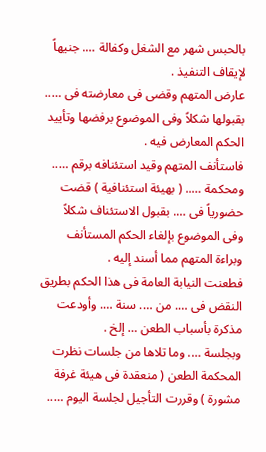بالحبس شهر مع الشغل وكفالة …. جنيهاً لإيقاف التنفيذ .
عارض المتهم وقضى فى معارضته فى ….. بقبولها شكلاً وفى الموضوع برفضها وتأييد الحكم المعارض فيه .
فاستأنف المتهم وقيد استئنافه برقم ….. ومحكمة ….. ( بهيئة استئنافية ) قضت حضورياً فى …. بقبول الاستئناف شكلاً وفى الموضوع بإلغاء الحكم المستأنف وبراءة المتهم مما أسند إليه .
فطعنت النيابة العامة فى هذا الحكم بطريق النقض فى …. من …. سنة …. وأودعت مذكرة بأسباب الطعن … إلخ .
وبجلسة …. وما تلاها من جلسات نظرت المحكمة الطعن ( منعقدة فى هيئة غرفة مشورة ) وقررت التأجيل لجلسة اليوم …..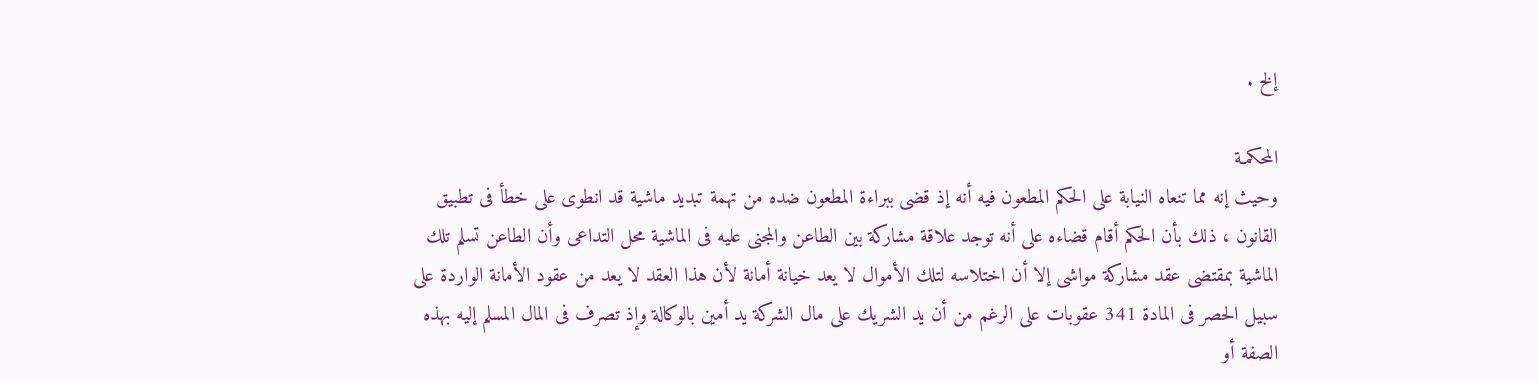إلخ .

المحكمـة
وحيث إنه مما تنعاه النيابة على الحكم المطعون فيه أنه إذ قضى ببراءة المطعون ضده من تهمة تبديد ماشية قد انطوى على خطأ فى تطبيق القانون ، ذلك بأن الحكم أقام قضاءه على أنه توجد علاقة مشاركة بين الطاعن والمجنى عليه فى الماشية محل التداعى وأن الطاعن تسلم تلك الماشية بمقتضى عقد مشاركة مواشى إلا أن اختلاسه لتلك الأموال لا يعد خيانة أمانة لأن هذا العقد لا يعد من عقود الأمانة الواردة على سبيل الحصر فى المادة 341 عقوبات على الرغم من أن يد الشريك على مال الشركة يد أمين بالوكالة وإذ تصرف فى المال المسلم إليه بهذه الصفة أو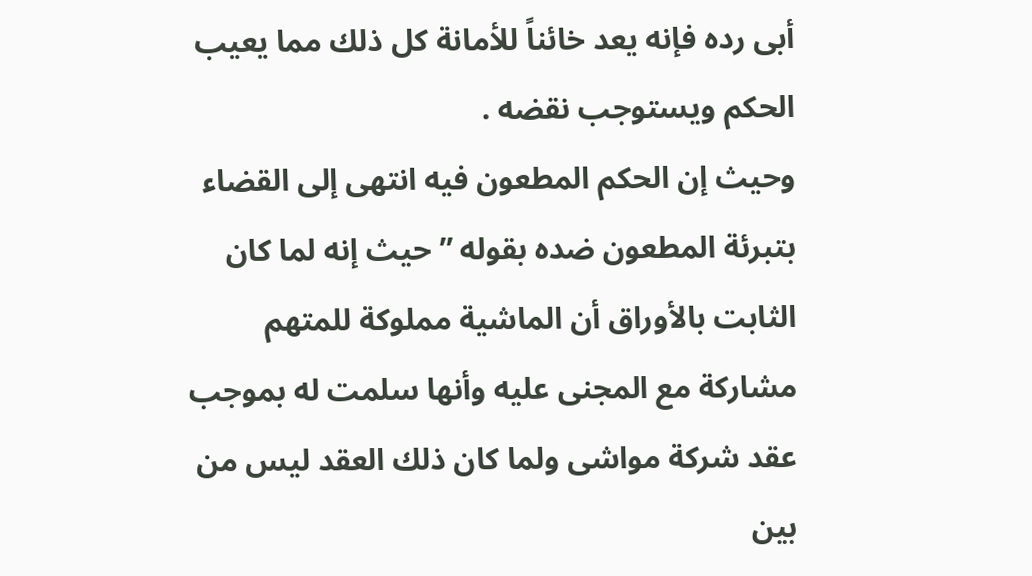أبى رده فإنه يعد خائناً للأمانة كل ذلك مما يعيب الحكم ويستوجب نقضه .
وحيث إن الحكم المطعون فيه انتهى إلى القضاء بتبرئة المطعون ضده بقوله ” حيث إنه لما كان الثابت بالأوراق أن الماشية مملوكة للمتهم مشاركة مع المجنى عليه وأنها سلمت له بموجب عقد شركة مواشى ولما كان ذلك العقد ليس من بين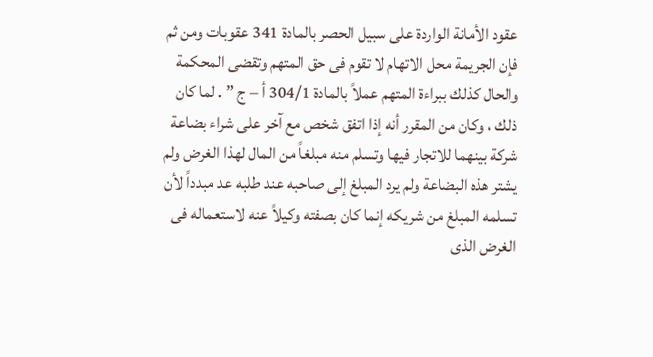عقود الأمانة الواردة على سبيل الحصر بالمادة 341 عقوبات ومن ثم فإن الجريمة محل الاتهام لا تقوم فى حق المتهم وتقضى المحكمة والحال كذلك ببراءة المتهم عملاً بالمادة 304/1 أ – ج ” . لما كان ذلك ، وكان من المقرر أنه إذا اتفق شخص مع آخر على شراء بضاعة شركة بينهما للاتجار فيها وتسلم منه مبلغاً من المال لهذا الغرض ولم يشتر هذه البضاعة ولم يرد المبلغ إلى صاحبه عند طلبه عد مبدداً لأن تسلمه المبلغ من شريكه إنما كان بصفته وكيلاً عنه لاستعماله فى الغرض الذى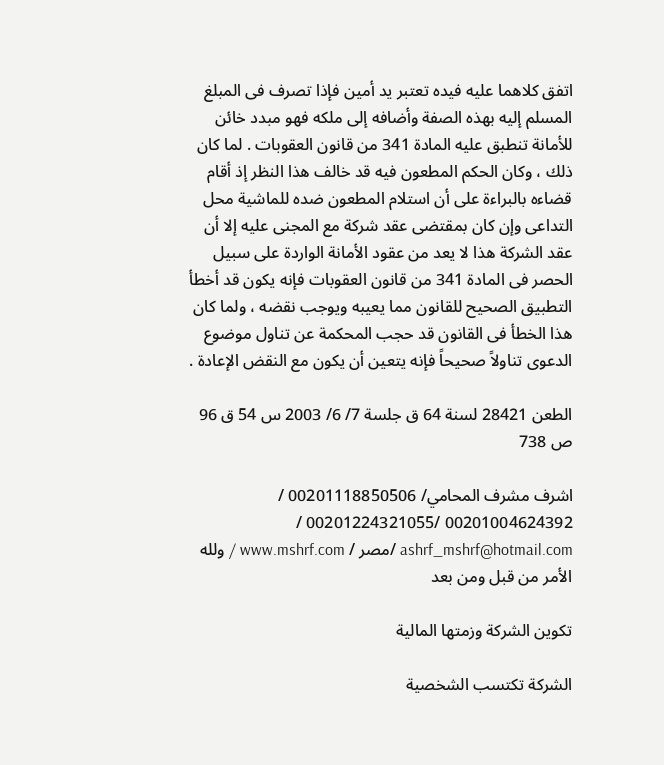اتفق كلاهما عليه فيده تعتبر يد أمين فإذا تصرف فى المبلغ المسلم إليه بهذه الصفة وأضافه إلى ملكه فهو مبدد خائن للأمانة تنطبق عليه المادة 341 من قانون العقوبات . لما كان ذلك ، وكان الحكم المطعون فيه قد خالف هذا النظر إذ أقام قضاءه بالبراءة على أن استلام المطعون ضده للماشية محل التداعى وإن كان بمقتضى عقد شركة مع المجنى عليه إلا أن عقد الشركة هذا لا يعد من عقود الأمانة الواردة على سبيل الحصر فى المادة 341 من قانون العقوبات فإنه يكون قد أخطأ التطبيق الصحيح للقانون مما يعيبه ويوجب نقضه ، ولما كان هذا الخطأ فى القانون قد حجب المحكمة عن تناول موضوع الدعوى تناولاً صحيحاً فإنه يتعين أن يكون مع النقض الإعادة .

الطعن 28421 لسنة 64 ق جلسة 7/ 6/ 2003 س 54 ق 96 ص 738

اشرف مشرف المحامي/ 00201118850506 / 00201004624392 /00201224321055 / ashrf_mshrf@hotmail.com /مصر / www.mshrf.com / ولله الأمر من قبل ومن بعد

تكوين الشركة وزمتها المالية

الشركة تكتسب الشخصية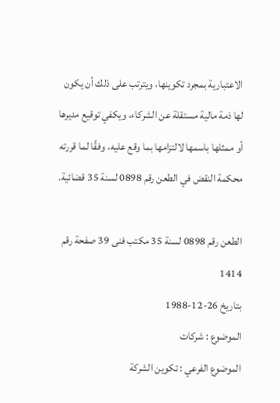الاعتبارية بمجرد تكوينها، ويترتب على ذلك أن يكون لها ذمة مالية مستقلة عن الشركاء، ويكفي توقيع مديرها أو ممثلها باسمها لالتزامها بما وقع عليه، وفقًا لما قررته محكمة النقض في الطعن رقم 0898 لسنة 35 قضائية.

الطعن رقم 0898 لسنة 35 مكتب فنى 39 صفحة رقم 1414
بتاريخ 26-12-1988
الموضوع : شركات
الموضوع الفرعي : تكوين الشركة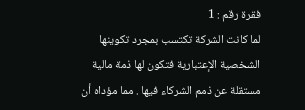فقرة رقم : 1
لما كانت الشركة تكتسب بمجرد تكوينها الشخصية الإعتبارية فتكون لها ذمة مالية مستقلة عن ذمم الشركاء فيها . مما مؤداه أن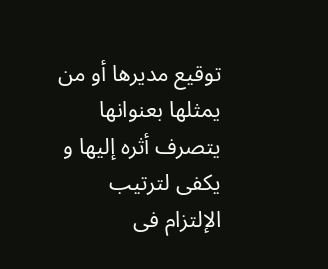توقيع مديرها أو من يمثلها بعنوانها يتصرف أثره إليها و يكفى لترتيب الإلتزام فى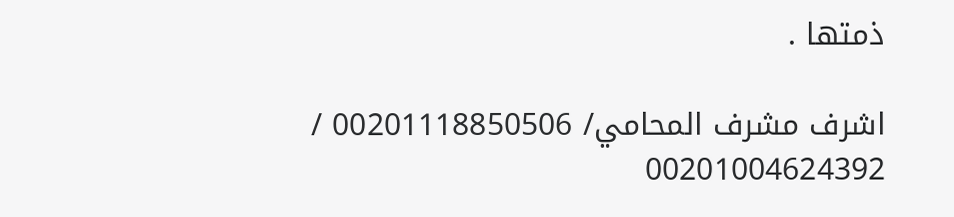ذمتها .

اشرف مشرف المحامي/ 00201118850506 / 00201004624392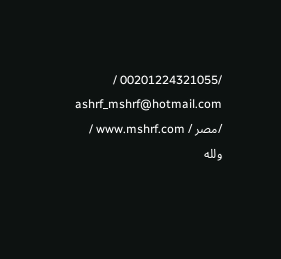/00201224321055 / ashrf_mshrf@hotmail.com /مصر / www.mshrf.com / ولله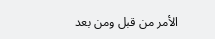الأمر من قبل ومن بعد